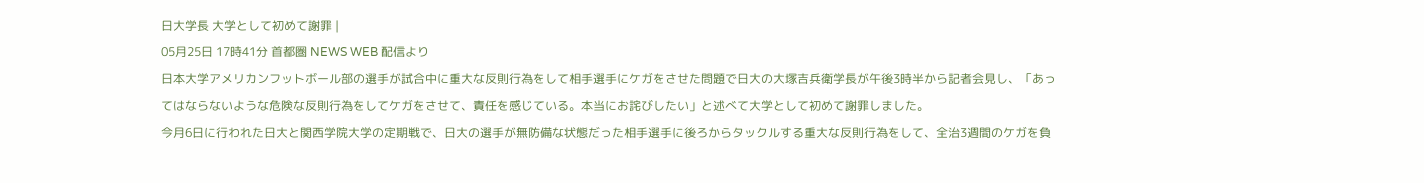日大学長 大学として初めて謝罪 |
05月25日 17時41分 首都圏 NEWS WEB 配信より
日本大学アメリカンフットボール部の選手が試合中に重大な反則行為をして相手選手にケガをさせた問題で日大の大塚吉兵衛学長が午後3時半から記者会見し、「あってはならないような危険な反則行為をしてケガをさせて、責任を感じている。本当にお詫びしたい」と述べて大学として初めて謝罪しました。
今月6日に行われた日大と関西学院大学の定期戦で、日大の選手が無防備な状態だった相手選手に後ろからタックルする重大な反則行為をして、全治3週間のケガを負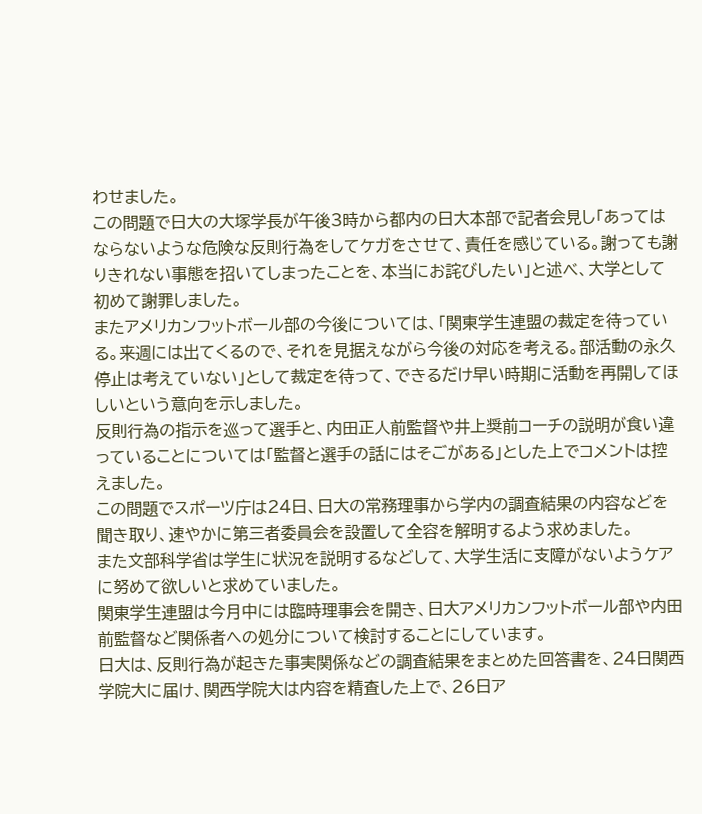わせました。
この問題で日大の大塚学長が午後3時から都内の日大本部で記者会見し「あってはならないような危険な反則行為をしてケガをさせて、責任を感じている。謝っても謝りきれない事態を招いてしまったことを、本当にお詫びしたい」と述べ、大学として初めて謝罪しました。
またアメリカンフットボール部の今後については、「関東学生連盟の裁定を待っている。来週には出てくるので、それを見据えながら今後の対応を考える。部活動の永久停止は考えていない」として裁定を待って、できるだけ早い時期に活動を再開してほしいという意向を示しました。
反則行為の指示を巡って選手と、内田正人前監督や井上奨前コーチの説明が食い違っていることについては「監督と選手の話にはそごがある」とした上でコメントは控えました。
この問題でスポーツ庁は24日、日大の常務理事から学内の調査結果の内容などを聞き取り、速やかに第三者委員会を設置して全容を解明するよう求めました。
また文部科学省は学生に状況を説明するなどして、大学生活に支障がないようケアに努めて欲しいと求めていました。
関東学生連盟は今月中には臨時理事会を開き、日大アメリカンフットボール部や内田前監督など関係者への処分について検討することにしています。
日大は、反則行為が起きた事実関係などの調査結果をまとめた回答書を、24日関西学院大に届け、関西学院大は内容を精査した上で、26日ア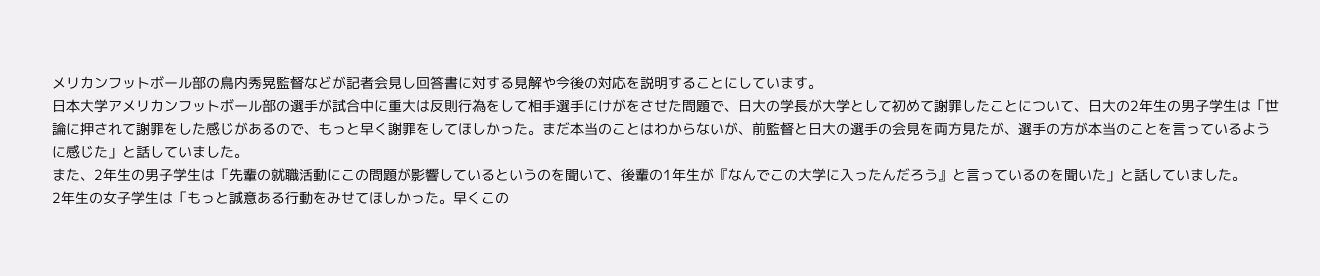メリカンフットボール部の鳥内秀晃監督などが記者会見し回答書に対する見解や今後の対応を説明することにしています。
日本大学アメリカンフットボール部の選手が試合中に重大は反則行為をして相手選手にけがをさせた問題で、日大の学長が大学として初めて謝罪したことについて、日大の2年生の男子学生は「世論に押されて謝罪をした感じがあるので、もっと早く謝罪をしてほしかった。まだ本当のことはわからないが、前監督と日大の選手の会見を両方見たが、選手の方が本当のことを言っているように感じた」と話していました。
また、2年生の男子学生は「先輩の就職活動にこの問題が影響しているというのを聞いて、後輩の1年生が『なんでこの大学に入ったんだろう』と言っているのを聞いた」と話していました。
2年生の女子学生は「もっと誠意ある行動をみせてほしかった。早くこの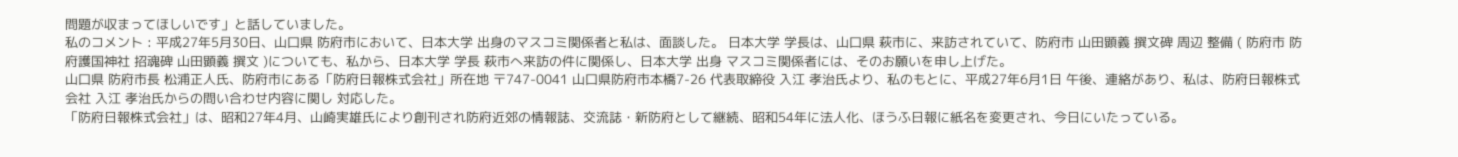問題が収まってほしいです」と話していました。
私のコメント : 平成27年5月30日、山口県 防府市において、日本大学 出身のマスコミ関係者と私は、面談した。 日本大学 学長は、山口県 萩市に、来訪されていて、防府市 山田顕義 撰文碑 周辺 整備 ( 防府市 防府護国神社 招魂碑 山田顕義 撰文 )についても、私から、日本大学 学長 萩市へ来訪の件に関係し、日本大学 出身 マスコミ関係者には、そのお願いを申し上げた。
山口県 防府市長 松浦正人氏、防府市にある「防府日報株式会社」所在地 〒747-0041 山口県防府市本橋7-26 代表取締役 入江 孝治氏より、私のもとに、平成27年6月1日 午後、連絡があり、私は、防府日報株式会社 入江 孝治氏からの問い合わせ内容に関し 対応した。
「防府日報株式会社」は、昭和27年4月、山崎実雄氏により創刊され防府近郊の情報誌、交流誌・新防府として継続、昭和54年に法人化、ほうふ日報に紙名を変更され、今日にいたっている。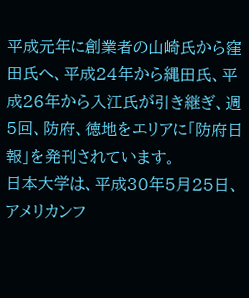平成元年に創業者の山崎氏から窪田氏へ、平成24年から縄田氏、平成26年から入江氏が引き継ぎ、週5回、防府、徳地をエリアに「防府日報」を発刊されています。
日本大学は、平成30年5月25日、アメリカンフ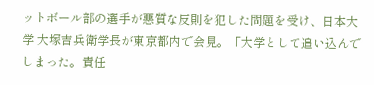ットボール部の選手が悪質な反則を犯した問題を受け、日本大学 大塚吉兵衛学長が東京都内で会見。「大学として追い込んでしまった。責任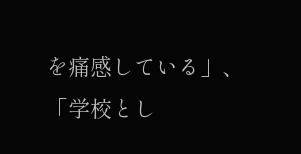を痛感している」、「学校とし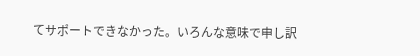てサポートできなかった。いろんな意味で申し訳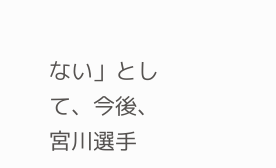ない」として、今後、宮川選手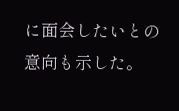に面会したいとの意向も示した。